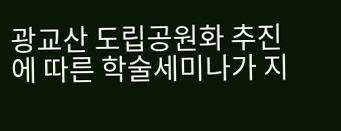광교산 도립공원화 추진에 따른 학술세미나가 지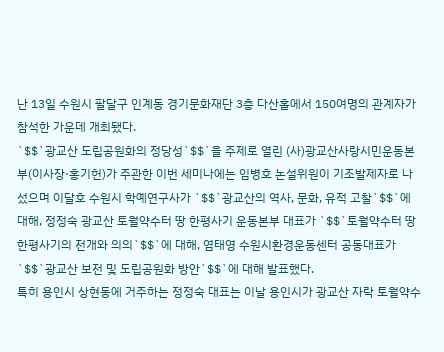난 13일 수원시 팔달구 인계동 경기문화재단 3층 다산홀에서 150여명의 관계자가 참석한 가운데 개최됐다.
`$$`광교산 도립공원화의 정당성`$$`을 주제로 열린 (사)광교산사랑시민운동본부(이사장·홍기헌)가 주관한 이번 세미나에는 임병호 논설위원이 기조발제자로 나섰으며 이달호 수원시 학예연구사가 `$$`광교산의 역사, 문화, 유적 고찰`$$`에 대해, 정정숙 광교산 토월약수터 땅 한평사기 운동본부 대표가 `$$`토월약수터 땅 한평사기의 전개와 의의`$$`에 대해, 염태영 수원시환경운동센터 공동대표가 `$$`광교산 보전 및 도립공원화 방안`$$`에 대해 발표했다.
특히 용인시 상현동에 거주하는 정정숙 대표는 이날 용인시가 광교산 자락 토월약수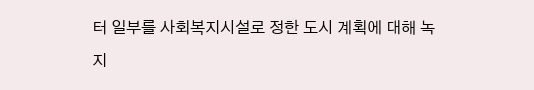터 일부를 사회복지시설로 정한 도시 계획에 대해 녹지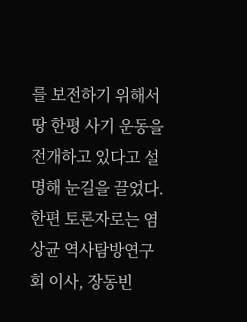를 보전하기 위해서 땅 한평 사기 운동을 전개하고 있다고 설명해 눈길을 끌었다.
한편 토론자로는 염상균 역사탐방연구회 이사, 장동빈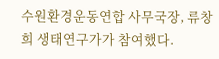수원환경운동연합 사무국장, 류창희 생태연구가가 참여했다.